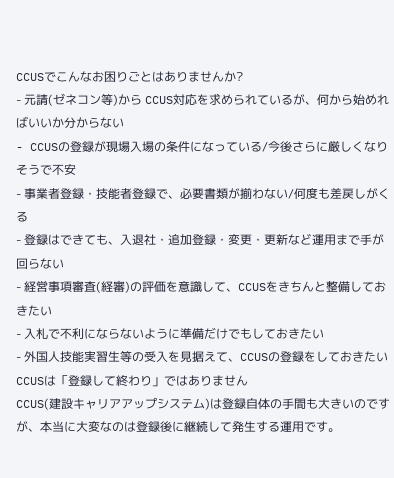CCUSでこんなお困りごとはありませんか?
- 元請(ゼネコン等)から CCUS対応を求められているが、何から始めればいいか分からない
- CCUSの登録が現場入場の条件になっている/今後さらに厳しくなりそうで不安
- 事業者登録・技能者登録で、必要書類が揃わない/何度も差戻しがくる
- 登録はできても、入退社・追加登録・変更・更新など運用まで手が回らない
- 経営事項審査(経審)の評価を意識して、CCUSをきちんと整備しておきたい
- 入札で不利にならないように準備だけでもしておきたい
- 外国人技能実習生等の受入を見据えて、CCUSの登録をしておきたい
CCUSは「登録して終わり」ではありません
CCUS(建設キャリアアップシステム)は登録自体の手間も大きいのですが、本当に大変なのは登録後に継続して発生する運用です。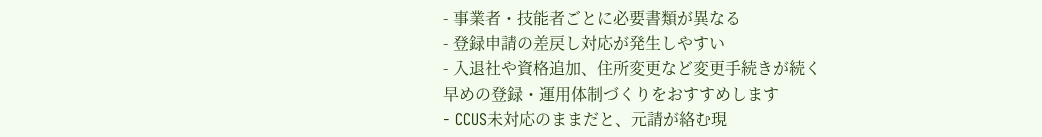- 事業者・技能者ごとに必要書類が異なる
- 登録申請の差戻し対応が発生しやすい
- 入退社や資格追加、住所変更など変更手続きが続く
早めの登録・運用体制づくりをおすすめします
- CCUS未対応のままだと、元請が絡む現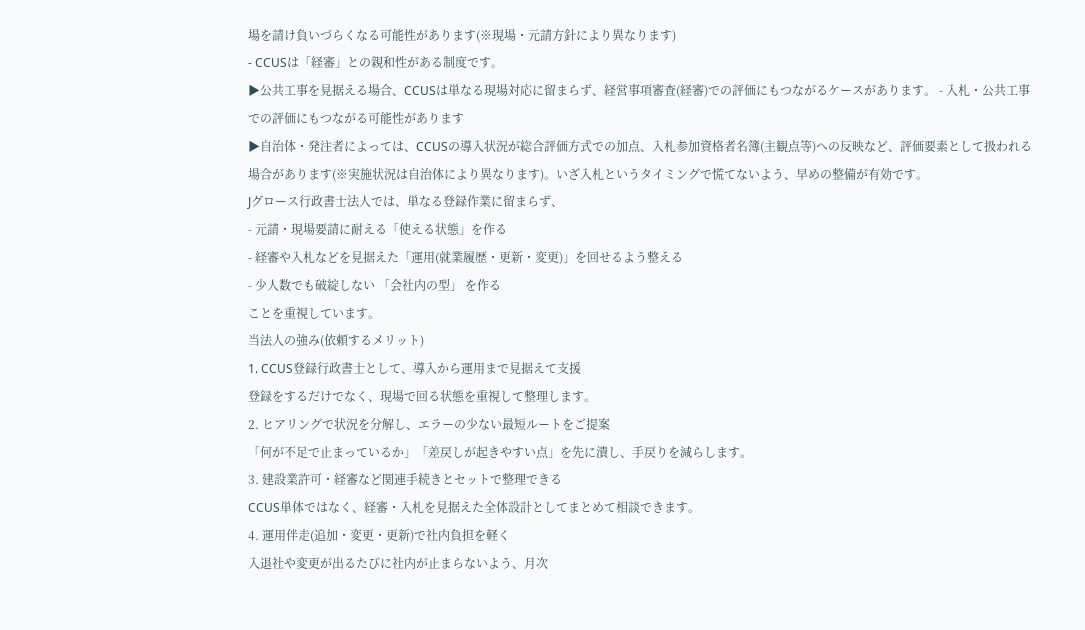場を請け負いづらくなる可能性があります(※現場・元請方針により異なります)
- CCUSは「経審」との親和性がある制度です。
▶公共工事を見据える場合、CCUSは単なる現場対応に留まらず、経営事項審査(経審)での評価にもつながるケースがあります。 - 入札・公共工事での評価にもつながる可能性があります
▶自治体・発注者によっては、CCUSの導入状況が総合評価方式での加点、入札参加資格者名簿(主観点等)への反映など、評価要素として扱われる場合があります(※実施状況は自治体により異なります)。いざ入札というタイミングで慌てないよう、早めの整備が有効です。
Jグロース行政書士法人では、単なる登録作業に留まらず、
- 元請・現場要請に耐える「使える状態」を作る
- 経審や入札などを見据えた「運用(就業履歴・更新・変更)」を回せるよう整える
- 少人数でも破綻しない 「会社内の型」 を作る
ことを重視しています。
当法人の強み(依頼するメリット)
1. CCUS登録行政書士として、導入から運用まで見据えて支援
登録をするだけでなく、現場で回る状態を重視して整理します。
2. ヒアリングで状況を分解し、エラーの少ない最短ルートをご提案
「何が不足で止まっているか」「差戻しが起きやすい点」を先に潰し、手戻りを減らします。
3. 建設業許可・経審など関連手続きとセットで整理できる
CCUS単体ではなく、経審・入札を見据えた全体設計としてまとめて相談できます。
4. 運用伴走(追加・変更・更新)で社内負担を軽く
入退社や変更が出るたびに社内が止まらないよう、月次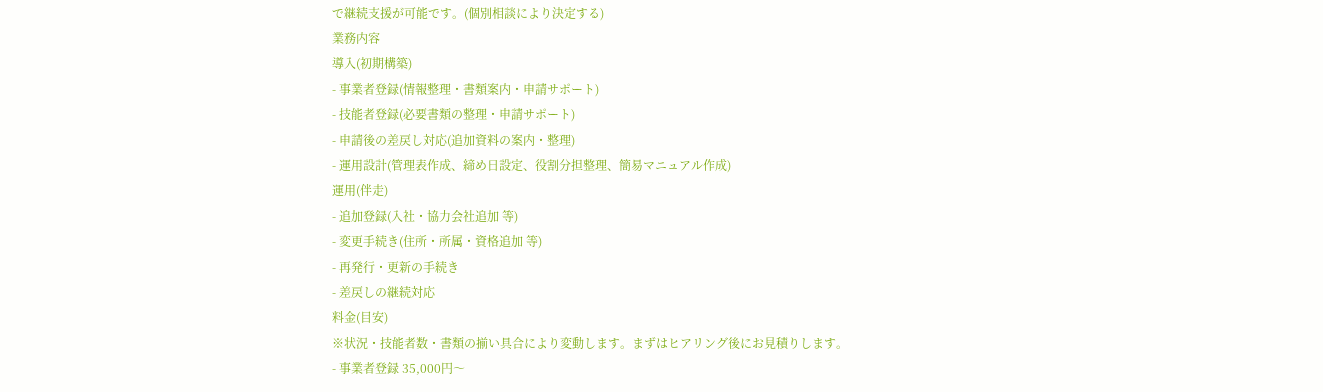で継続支援が可能です。(個別相談により決定する)
業務内容
導入(初期構築)
- 事業者登録(情報整理・書類案内・申請サポート)
- 技能者登録(必要書類の整理・申請サポート)
- 申請後の差戻し対応(追加資料の案内・整理)
- 運用設計(管理表作成、締め日設定、役割分担整理、簡易マニュアル作成)
運用(伴走)
- 追加登録(入社・協力会社追加 等)
- 変更手続き(住所・所属・資格追加 等)
- 再発行・更新の手続き
- 差戻しの継続対応
料金(目安)
※状況・技能者数・書類の揃い具合により変動します。まずはヒアリング後にお見積りします。
- 事業者登録 35,000円〜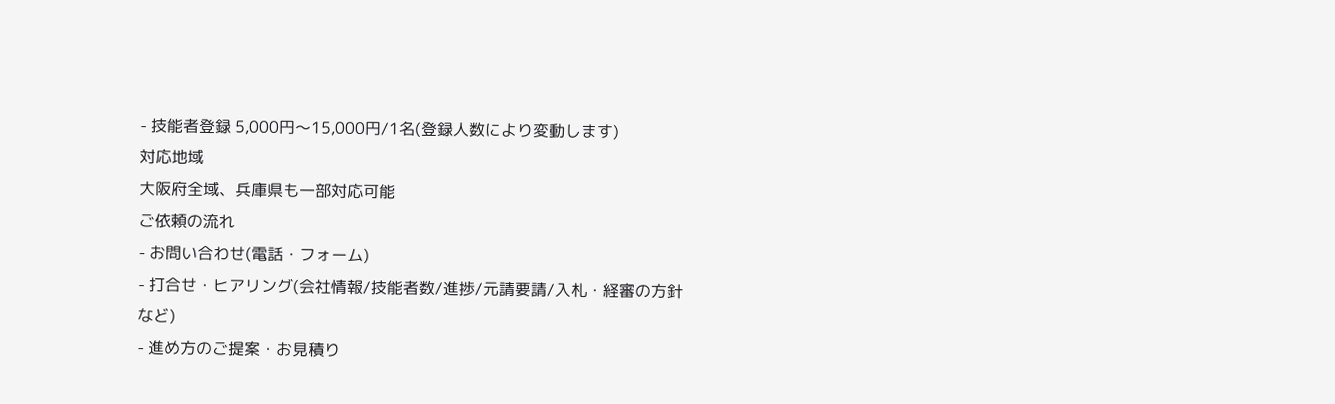- 技能者登録 5,000円〜15,000円/1名(登録人数により変動します)
対応地域
大阪府全域、兵庫県も一部対応可能
ご依頼の流れ
- お問い合わせ(電話・フォーム)
- 打合せ・ヒアリング(会社情報/技能者数/進捗/元請要請/入札・経審の方針など)
- 進め方のご提案・お見積り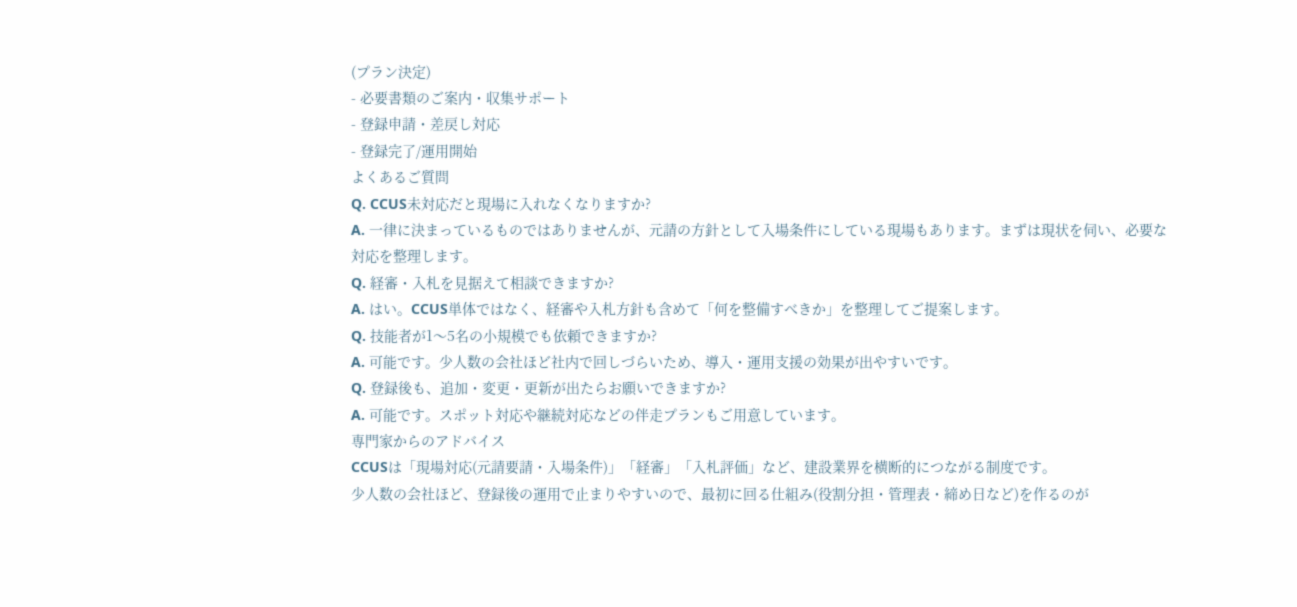(プラン決定)
- 必要書類のご案内・収集サポート
- 登録申請・差戻し対応
- 登録完了/運用開始
よくあるご質問
Q. CCUS未対応だと現場に入れなくなりますか?
A. 一律に決まっているものではありませんが、元請の方針として入場条件にしている現場もあります。まずは現状を伺い、必要な対応を整理します。
Q. 経審・入札を見据えて相談できますか?
A. はい。CCUS単体ではなく、経審や入札方針も含めて「何を整備すべきか」を整理してご提案します。
Q. 技能者が1〜5名の小規模でも依頼できますか?
A. 可能です。少人数の会社ほど社内で回しづらいため、導入・運用支援の効果が出やすいです。
Q. 登録後も、追加・変更・更新が出たらお願いできますか?
A. 可能です。スポット対応や継続対応などの伴走プランもご用意しています。
専門家からのアドバイス
CCUSは「現場対応(元請要請・入場条件)」「経審」「入札評価」など、建設業界を横断的につながる制度です。
少人数の会社ほど、登録後の運用で止まりやすいので、最初に回る仕組み(役割分担・管理表・締め日など)を作るのが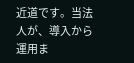近道です。当法人が、導入から運用ま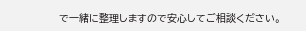で一緒に整理しますので安心してご相談ください。